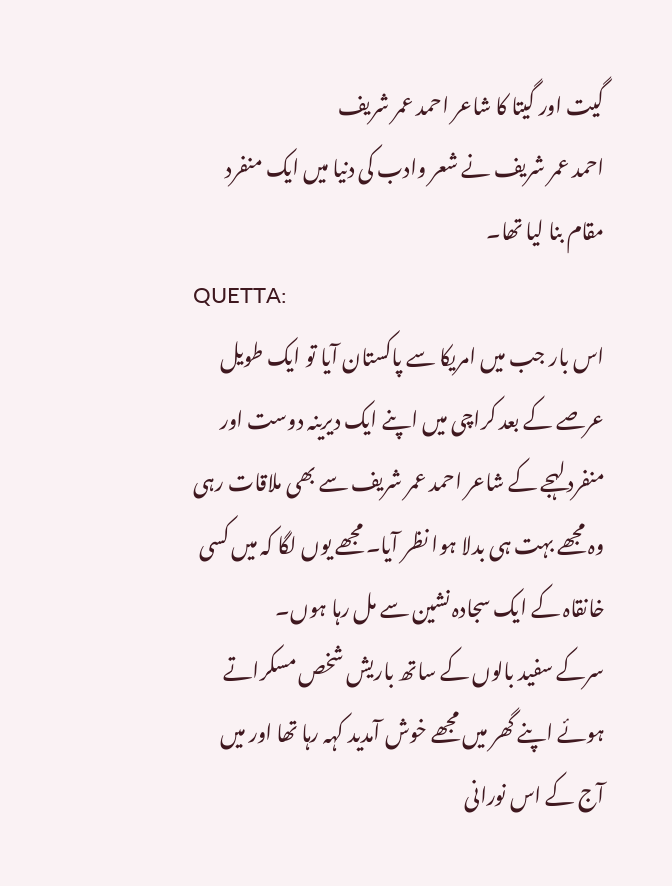گیت اور گیتا کا شاعر احمد عمر شریف
احمد عمر شریف نے شعر وادب کی دنیا میں ایک منفرد مقام بنا لیا تھا۔
QUETTA:
اس بار جب میں امریکا سے پاکستان آیا تو ایک طویل عرصے کے بعد کراچی میں اپنے ایک دیرینہ دوست اور منفرد لہجے کے شاعر احمد عمر شریف سے بھی ملاقات رہی وہ مجھے بہت ہی بدلا ہوا نظر آیا۔ مجھے یوں لگا کہ میں کسی خانقاہ کے ایک سجادہ نشین سے مل رہا ہوں۔
سرکے سفید بالوں کے ساتھ باریش شخص مسکراتے ہوئے اپنے گھر میں مجھے خوش آمدید کہہ رہا تھا اور میں آج کے اس نورانی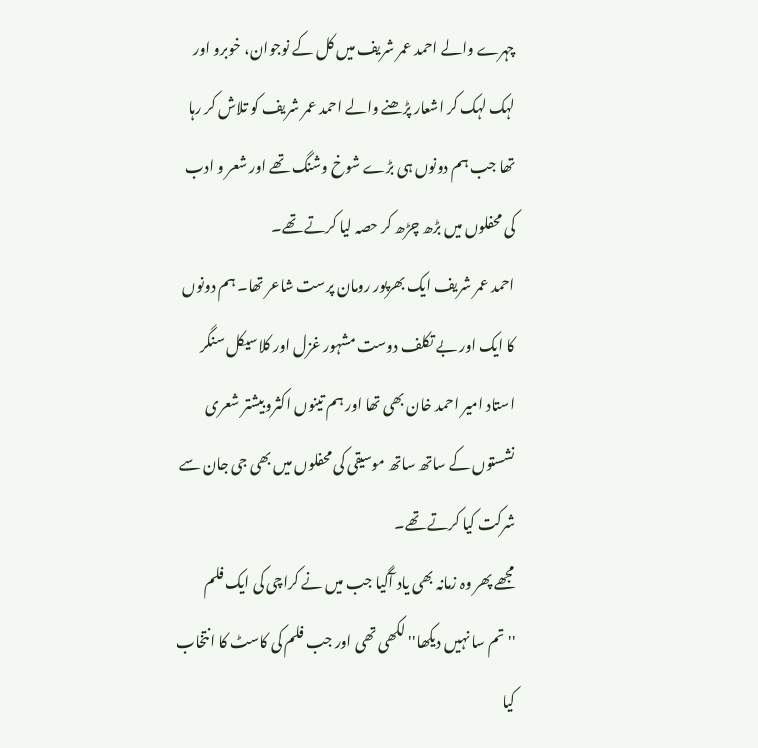چہرے والے احمد عمر شریف میں کل کے نوجوان، خوبرو اور لہک لہک کر اشعار پڑھنے والے احمد عمر شریف کو تلاش کر رہا تھا جب ہم دونوں ہی بڑے شوخ وشنگ تھے اور شعر و ادب کی محفلوں میں بڑھ چڑھ کر حصہ لیا کرتے تھے۔
احمد عمر شریف ایک بھرپور رومان پرست شاعر تھا۔ ہم دونوں کا ایک اور بے تکلف دوست مشہور غزل اور کلاسیکل سنگر استاد امیر احمد خان بھی تھا اور ہم تینوں اکثروبیشتر شعری نشستوں کے ساتھ ساتھ موسیقی کی محفلوں میں بھی جی جان سے شرکت کیا کرتے تھے۔
مجھے پھر وہ زمانہ بھی یاد آگیا جب میں نے کراچی کی ایک فلم ''تم سا نہیں دیکھا'' لکھی تھی اور جب فلم کی کاسٹ کا انتخاب کیا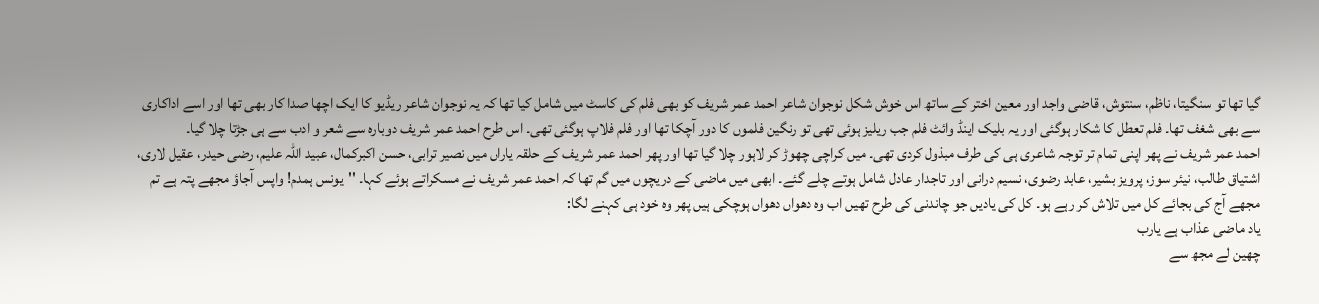گیا تھا تو سنگیتا، ناظم، سنتوش، قاضی واجد اور معین اختر کے ساتھ اس خوش شکل نوجوان شاعر احمد عمر شریف کو بھی فلم کی کاسٹ میں شامل کیا تھا کہ یہ نوجوان شاعر ریڈیو کا ایک اچھا صدا کار بھی تھا اور اسے اداکاری سے بھی شغف تھا۔ فلم تعطل کا شکار ہوگئی اور یہ بلیک اینڈ وائٹ فلم جب ریلیز ہوئی تھی تو رنگین فلموں کا دور آچکا تھا اور فلم فلاپ ہوگئی تھی۔ اس طرح احمد عمر شریف دوبارہ سے شعر و ادب سے ہی جڑتا چلا گیا۔
احمد عمر شریف نے پھر اپنی تمام تر توجہ شاعری ہی کی طرف مبذول کردی تھی۔ میں کراچی چھوڑ کر لاہور چلا گیا تھا اور پھر احمد عمر شریف کے حلقہ یاراں میں نصیر ترابی، حسن اکبرکمال، عبید اللہ علیم، رضی حیدر، عقیل لاری، اشتیاق طالب، نیئر سوز، پرویز بشیر، عابد رضوی، نسیم درانی اور تاجدار عادل شامل ہوتے چلے گئے۔ ابھی میں ماضی کے دریچوں میں گم تھا کہ احمد عمر شریف نے مسکراتے ہوئے کہا۔ ''یونس ہمدم! واپس آجاؤ مجھے پتہ ہے تم مجھے آج کی بجائے کل میں تلاش کر رہے ہو۔ کل کی یادیں جو چاندنی کی طرح تھیں اب وہ دھواں دھواں ہوچکی ہیں پھر وہ خود ہی کہنے لگا:
یاد ماضی عذاب ہے یارب
چھین لے مجھ سے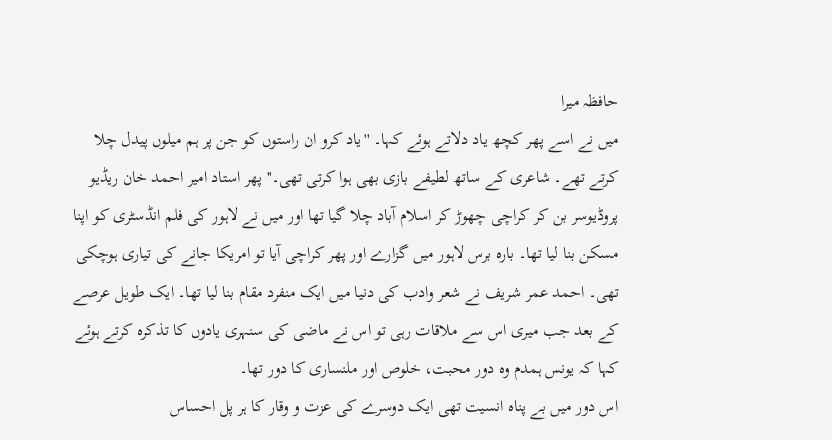حافظہ میرا
میں نے اسے پھر کچھ یاد دلاتے ہوئے کہا۔ ''یاد کرو ان راستوں کو جن پر ہم میلوں پیدل چلا کرتے تھے۔ شاعری کے ساتھ لطیفے بازی بھی ہوا کرتی تھی۔'' پھر استاد امیر احمد خان ریڈیو پروڈیوسر بن کر کراچی چھوڑ کر اسلام آباد چلا گیا تھا اور میں نے لاہور کی فلم انڈسٹری کو اپنا مسکن بنا لیا تھا۔ بارہ برس لاہور میں گزارے اور پھر کراچی آیا تو امریکا جانے کی تیاری ہوچکی تھی۔ احمد عمر شریف نے شعر وادب کی دنیا میں ایک منفرد مقام بنا لیا تھا۔ ایک طویل عرصے کے بعد جب میری اس سے ملاقات رہی تو اس نے ماضی کی سنہری یادوں کا تذکرہ کرتے ہوئے کہا کہ یونس ہمدم وہ دور محبت، خلوص اور ملنساری کا دور تھا۔
اس دور میں بے پناہ انسیت تھی ایک دوسرے کی عزت و وقار کا ہر پل احساس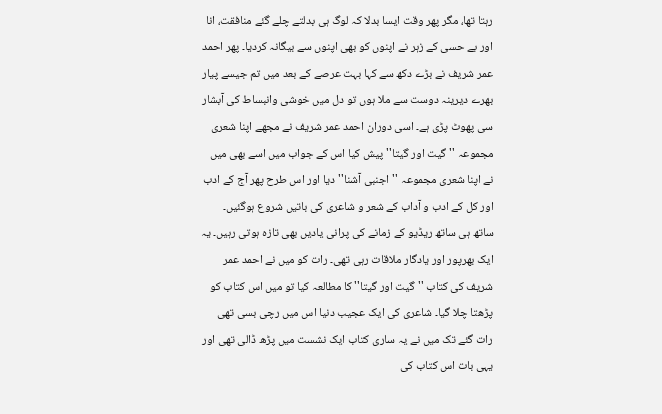رہتا تھا، مگر پھر وقت ایسا بدلا کہ لوگ ہی بدلتے چلے گئے منافقت، انا اور بے حسی کے زہر نے اپنوں کو بھی اپنوں سے بیگانہ کردیا۔ پھر احمد عمر شریف نے بڑے دکھ سے کہا بہت عرصے کے بعد میں تم جیسے پیار بھرے دیرینہ دوست سے ملا ہوں تو دل میں خوشی وانبساط کی آبشار سی پھوٹ پڑی ہے۔ اسی دوران احمد عمر شریف نے مجھے اپنا شعری مجموعہ ''گیت اور گیتا'' پیش کیا اس کے جواب میں اسے بھی میں نے اپنا شعری مجموعہ ''اجنبی آشنا'' دیا اور اس طرح پھر آج کے ادب اور کل کے ادب و آداب کے شعر و شاعری کی باتیں شروع ہوگئیں۔
ساتھ ہی ساتھ ریڈیو کے زمانے کی پرانی یادیں بھی تازہ ہوتی رہیں۔ یہ ایک بھرپور اور یادگار ملاقات رہی تھی۔ رات کو میں نے احمد عمر شریف کی کتاب ''گیت اور گیتا'' کا مطالعہ کیا تو میں اس کتاب کو پڑھتا چلا گیا۔ شاعری کی ایک عجیب دنیا اس میں رچی بسی تھی رات گئے تک میں نے یہ ساری کتاب ایک نشست میں پڑھ ڈالی تھی اور یہی بات اس کتاب کی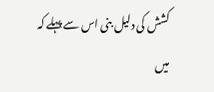کشش کی دلیل بنی اس سے پہلے کہ میں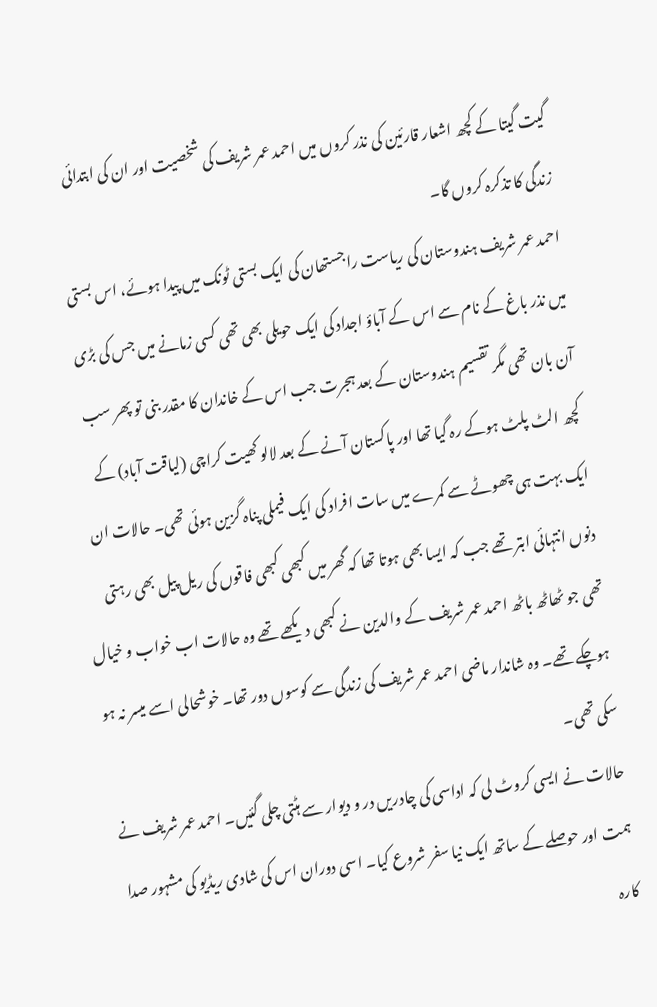گیت گیتا کے کچھ اشعار قارئین کی نذر کروں میں احمد عمر شریف کی شخصیت اور ان کی ابتدائی زندگی کا تذکرہ کروں گا۔
احمد عمر شریف ہندوستان کی ریاست راجستھان کی ایک بستی ٹونک میں پیدا ہوئے، اس بستی میں نذر باغ کے نام سے اس کے آباؤ اجداد کی ایک حویلی بھی تھی کسی زمانے میں جس کی بڑی آن بان تھی مگر تقسیم ہندوستان کے بعد ہجرت جب اس کے خاندان کا مقدر بنی تو پھر سب کچھ الٹ پلٹ ہوکے رہ گیا تھا اور پاکستان آنے کے بعد لالو کھیت کراچی (لیاقت آباد) کے ایک بہت ہی چھوٹے سے کمرے میں سات افراد کی ایک فیملی پناہ گزین ہوئی تھی۔ حالات ان دنوں انتہائی ابتر تھے جب کہ ایسا بھی ہوتا تھا کہ گھر میں کبھی کبھی فاقوں کی ریل پیل بھی رہتی تھی جو ٹھاٹھ باٹھ احمد عمر شریف کے والدین نے کبھی دیکھے تھے وہ حالات اب خواب و خیال ہوچکے تھے۔ وہ شاندار ماضی احمد عمر شریف کی زندگی سے کوسوں دور تھا۔ خوشحالی اسے میسر نہ ہو سکی تھی۔
حالات نے ایسی کروٹ لی کہ اداسی کی چادریں در و دیوار سے ہٹتی چلی گئیں۔ احمد عمر شریف نے ہمت اور حوصلے کے ساتھ ایک نیا سفر شروع کیا۔ اسی دوران اس کی شادی ریڈیو کی مشہور صدا کارہ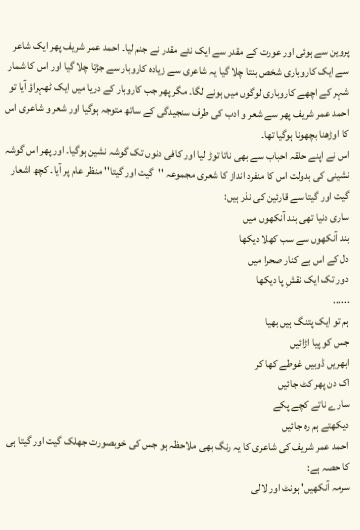پروین سے ہوئی اور عورت کے مقدر سے ایک نئے مقدر نے جنم لیا۔ احمد عمر شریف پھر ایک شاعر سے ایک کاروباری شخص بنتا چلا گیا یہ شاعری سے زیادہ کاروبار سے جڑتا چلا گیا اور اس کا شمار شہر کے اچھے کاروباری لوگوں میں ہونے لگا۔ مگر پھر جب کاروبار کے دریا میں ایک ٹھہراؤ آیا تو احمد عمر شریف پھر سے شعر و ادب کی طرف سنجیدگی کے ساتھ متوجہ ہوگیا اور شعر و شاعری اس کا اوڑھنا بچھونا ہوگیا تھا۔
اس نے اپنے حلقہ احباب سے بھی ناتا توڑ لیا اور کافی دنوں تک گوشہ نشین ہوگیا۔ اور پھر اس گوشہ نشینی کی بدولت اس کا منفرد انداز کا شعری مجموعہ ''گیت اور گیتا'' منظر عام پر آیا۔ کچھ اشعار گیت اور گیتا سے قارئین کی نذر ہیں:
ساری دنیا تھی بند آنکھوں میں
بند آنکھوں سے سب کھلا دیکھا
دل کے اس بے کنار صحرا میں
دور تک ایک نقشِ پا دیکھا
......
ہم تو ایک پتنگ ہیں بھیا
جس کو پیا اڑائیں
ابھریں ڈوبیں غوطے کھا کر
اک دن پھر کٹ جائیں
سارے ناتے کچے پکے
دیکھتے ہم رہ جائیں
احمد عمر شریف کی شاعری کا یہ رنگ بھی ملاحظہ ہو جس کی خوبصورت جھلک گیت اور گیتا ہی کا حصہ ہے:
سرمہ آنکھیں' ہونٹ اور لالی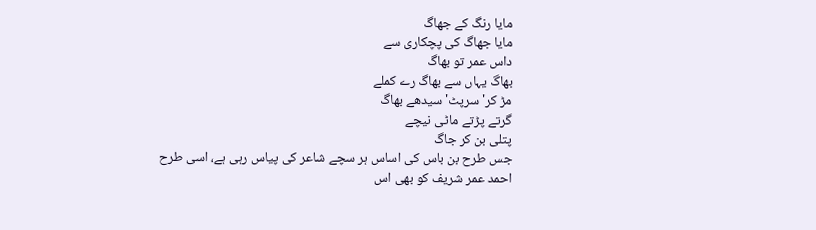مایا رنگ کے جھاگ
مایا جھاگ کی پچکاری سے
داس عمر تو بھاگ
بھاگ یہاں سے بھاگ رے کملے
مڑ کر' سرپٹ' سیدھے بھاگ
گرتے پڑتے ماٹی نیچے
پتلی بن کر جاگ
جس طرح بن باس کی اساس ہر سچے شاعر کی پیاس رہی ہے، اسی طرح احمد عمر شریف کو بھی اس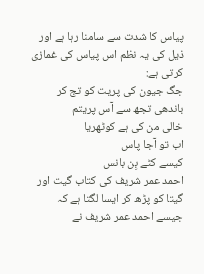پیاس کا شدت سے سامنا رہا ہے اور ذیل کی یہ نظم اس پیاس کی غمازی کرتی ہے:
جگ جیون کی پریت کو تج کر
باندھی تجھ سے آس پریتم
خالی من کی ہے کوٹھریا
اب تو آجا پاس
کیسے کٹے بِن بانس
احمد عمر شریف کی کتاب گیت اور گیتا کو پڑھ کر ایسا لگتا ہے کہ جیسے احمد عمر شریف نے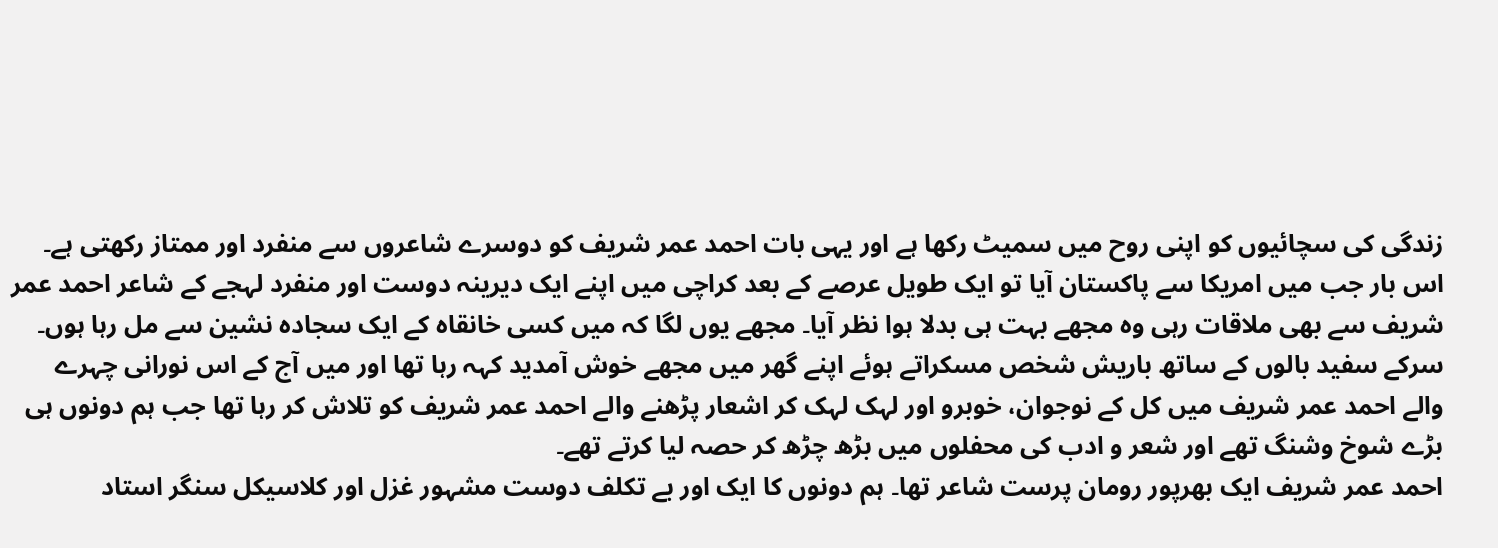زندگی کی سچائیوں کو اپنی روح میں سمیٹ رکھا ہے اور یہی بات احمد عمر شریف کو دوسرے شاعروں سے منفرد اور ممتاز رکھتی ہے۔
اس بار جب میں امریکا سے پاکستان آیا تو ایک طویل عرصے کے بعد کراچی میں اپنے ایک دیرینہ دوست اور منفرد لہجے کے شاعر احمد عمر شریف سے بھی ملاقات رہی وہ مجھے بہت ہی بدلا ہوا نظر آیا۔ مجھے یوں لگا کہ میں کسی خانقاہ کے ایک سجادہ نشین سے مل رہا ہوں۔
سرکے سفید بالوں کے ساتھ باریش شخص مسکراتے ہوئے اپنے گھر میں مجھے خوش آمدید کہہ رہا تھا اور میں آج کے اس نورانی چہرے والے احمد عمر شریف میں کل کے نوجوان، خوبرو اور لہک لہک کر اشعار پڑھنے والے احمد عمر شریف کو تلاش کر رہا تھا جب ہم دونوں ہی بڑے شوخ وشنگ تھے اور شعر و ادب کی محفلوں میں بڑھ چڑھ کر حصہ لیا کرتے تھے۔
احمد عمر شریف ایک بھرپور رومان پرست شاعر تھا۔ ہم دونوں کا ایک اور بے تکلف دوست مشہور غزل اور کلاسیکل سنگر استاد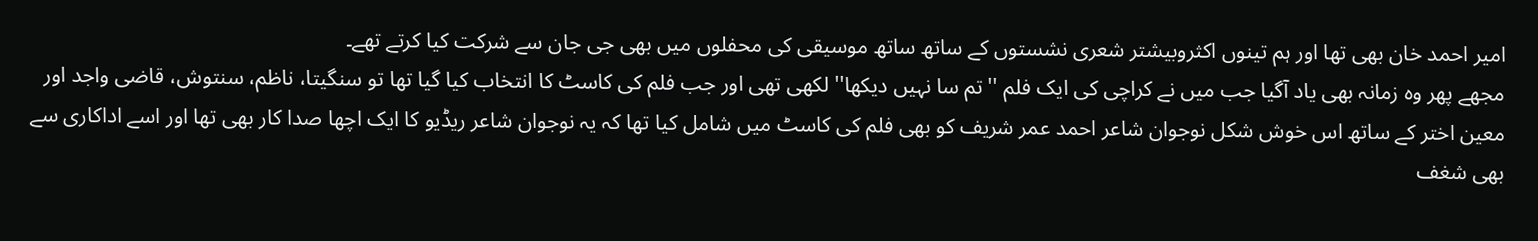امیر احمد خان بھی تھا اور ہم تینوں اکثروبیشتر شعری نشستوں کے ساتھ ساتھ موسیقی کی محفلوں میں بھی جی جان سے شرکت کیا کرتے تھے۔
مجھے پھر وہ زمانہ بھی یاد آگیا جب میں نے کراچی کی ایک فلم ''تم سا نہیں دیکھا'' لکھی تھی اور جب فلم کی کاسٹ کا انتخاب کیا گیا تھا تو سنگیتا، ناظم، سنتوش، قاضی واجد اور معین اختر کے ساتھ اس خوش شکل نوجوان شاعر احمد عمر شریف کو بھی فلم کی کاسٹ میں شامل کیا تھا کہ یہ نوجوان شاعر ریڈیو کا ایک اچھا صدا کار بھی تھا اور اسے اداکاری سے بھی شغف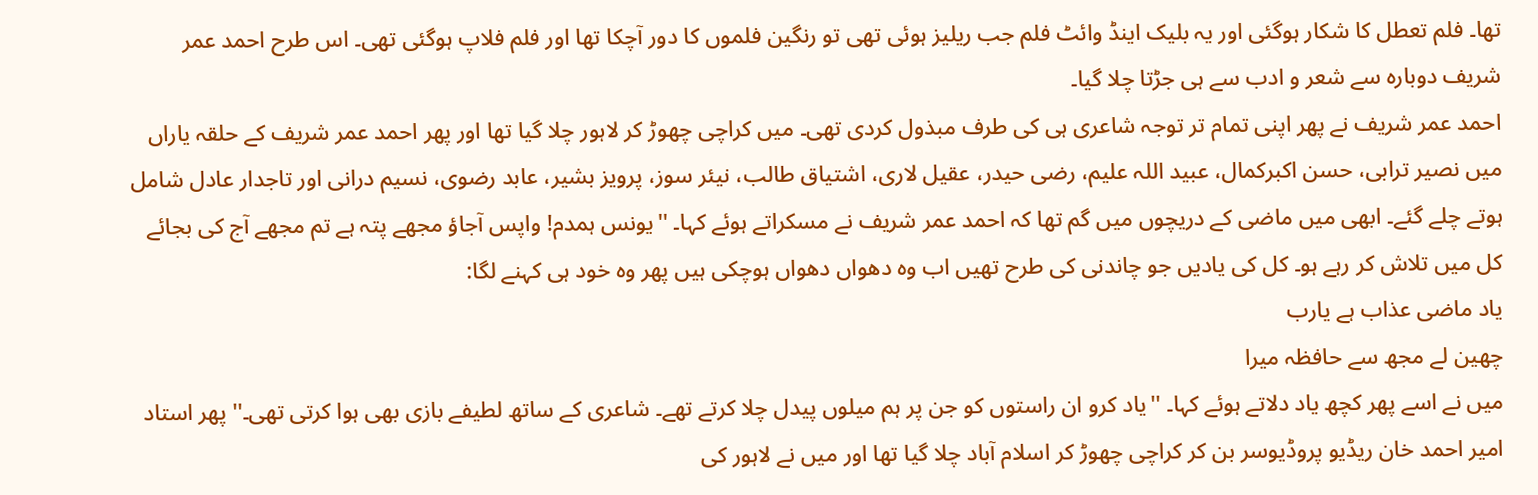تھا۔ فلم تعطل کا شکار ہوگئی اور یہ بلیک اینڈ وائٹ فلم جب ریلیز ہوئی تھی تو رنگین فلموں کا دور آچکا تھا اور فلم فلاپ ہوگئی تھی۔ اس طرح احمد عمر شریف دوبارہ سے شعر و ادب سے ہی جڑتا چلا گیا۔
احمد عمر شریف نے پھر اپنی تمام تر توجہ شاعری ہی کی طرف مبذول کردی تھی۔ میں کراچی چھوڑ کر لاہور چلا گیا تھا اور پھر احمد عمر شریف کے حلقہ یاراں میں نصیر ترابی، حسن اکبرکمال، عبید اللہ علیم، رضی حیدر، عقیل لاری، اشتیاق طالب، نیئر سوز، پرویز بشیر، عابد رضوی، نسیم درانی اور تاجدار عادل شامل ہوتے چلے گئے۔ ابھی میں ماضی کے دریچوں میں گم تھا کہ احمد عمر شریف نے مسکراتے ہوئے کہا۔ ''یونس ہمدم! واپس آجاؤ مجھے پتہ ہے تم مجھے آج کی بجائے کل میں تلاش کر رہے ہو۔ کل کی یادیں جو چاندنی کی طرح تھیں اب وہ دھواں دھواں ہوچکی ہیں پھر وہ خود ہی کہنے لگا:
یاد ماضی عذاب ہے یارب
چھین لے مجھ سے حافظہ میرا
میں نے اسے پھر کچھ یاد دلاتے ہوئے کہا۔ ''یاد کرو ان راستوں کو جن پر ہم میلوں پیدل چلا کرتے تھے۔ شاعری کے ساتھ لطیفے بازی بھی ہوا کرتی تھی۔'' پھر استاد امیر احمد خان ریڈیو پروڈیوسر بن کر کراچی چھوڑ کر اسلام آباد چلا گیا تھا اور میں نے لاہور کی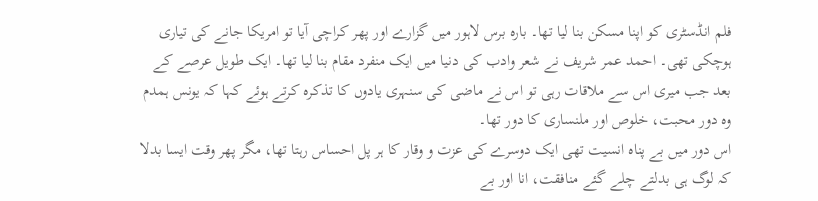فلم انڈسٹری کو اپنا مسکن بنا لیا تھا۔ بارہ برس لاہور میں گزارے اور پھر کراچی آیا تو امریکا جانے کی تیاری ہوچکی تھی۔ احمد عمر شریف نے شعر وادب کی دنیا میں ایک منفرد مقام بنا لیا تھا۔ ایک طویل عرصے کے بعد جب میری اس سے ملاقات رہی تو اس نے ماضی کی سنہری یادوں کا تذکرہ کرتے ہوئے کہا کہ یونس ہمدم وہ دور محبت، خلوص اور ملنساری کا دور تھا۔
اس دور میں بے پناہ انسیت تھی ایک دوسرے کی عزت و وقار کا ہر پل احساس رہتا تھا، مگر پھر وقت ایسا بدلا کہ لوگ ہی بدلتے چلے گئے منافقت، انا اور بے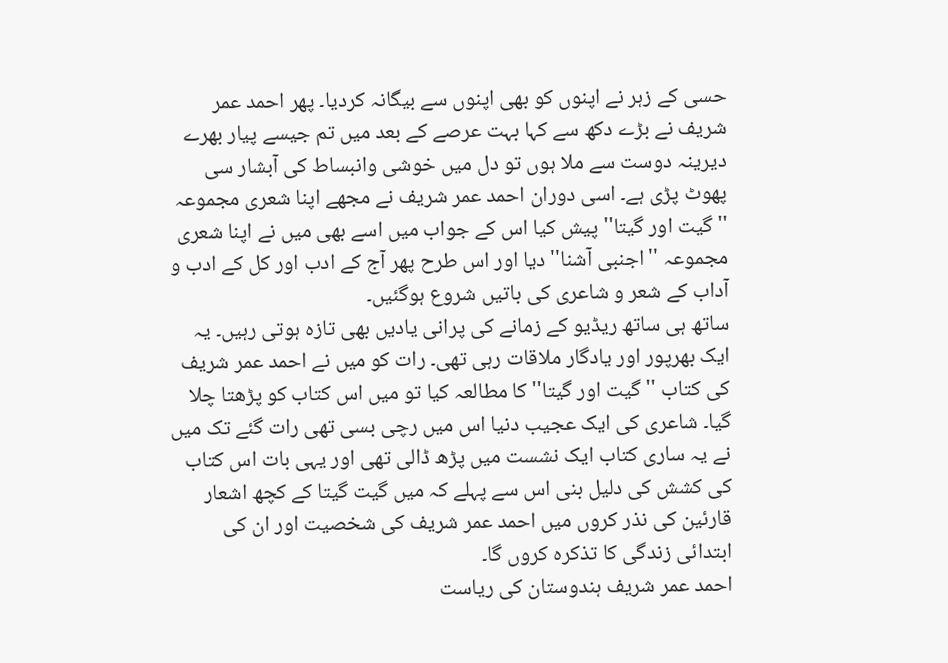حسی کے زہر نے اپنوں کو بھی اپنوں سے بیگانہ کردیا۔ پھر احمد عمر شریف نے بڑے دکھ سے کہا بہت عرصے کے بعد میں تم جیسے پیار بھرے دیرینہ دوست سے ملا ہوں تو دل میں خوشی وانبساط کی آبشار سی پھوٹ پڑی ہے۔ اسی دوران احمد عمر شریف نے مجھے اپنا شعری مجموعہ ''گیت اور گیتا'' پیش کیا اس کے جواب میں اسے بھی میں نے اپنا شعری مجموعہ ''اجنبی آشنا'' دیا اور اس طرح پھر آج کے ادب اور کل کے ادب و آداب کے شعر و شاعری کی باتیں شروع ہوگئیں۔
ساتھ ہی ساتھ ریڈیو کے زمانے کی پرانی یادیں بھی تازہ ہوتی رہیں۔ یہ ایک بھرپور اور یادگار ملاقات رہی تھی۔ رات کو میں نے احمد عمر شریف کی کتاب ''گیت اور گیتا'' کا مطالعہ کیا تو میں اس کتاب کو پڑھتا چلا گیا۔ شاعری کی ایک عجیب دنیا اس میں رچی بسی تھی رات گئے تک میں نے یہ ساری کتاب ایک نشست میں پڑھ ڈالی تھی اور یہی بات اس کتاب کی کشش کی دلیل بنی اس سے پہلے کہ میں گیت گیتا کے کچھ اشعار قارئین کی نذر کروں میں احمد عمر شریف کی شخصیت اور ان کی ابتدائی زندگی کا تذکرہ کروں گا۔
احمد عمر شریف ہندوستان کی ریاست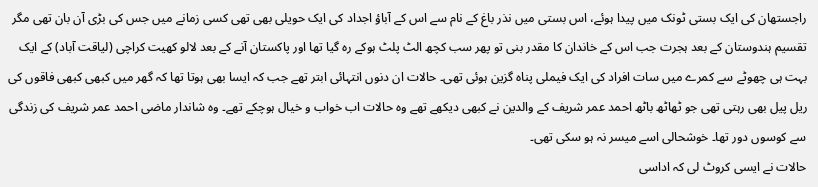راجستھان کی ایک بستی ٹونک میں پیدا ہوئے، اس بستی میں نذر باغ کے نام سے اس کے آباؤ اجداد کی ایک حویلی بھی تھی کسی زمانے میں جس کی بڑی آن بان تھی مگر تقسیم ہندوستان کے بعد ہجرت جب اس کے خاندان کا مقدر بنی تو پھر سب کچھ الٹ پلٹ ہوکے رہ گیا تھا اور پاکستان آنے کے بعد لالو کھیت کراچی (لیاقت آباد) کے ایک بہت ہی چھوٹے سے کمرے میں سات افراد کی ایک فیملی پناہ گزین ہوئی تھی۔ حالات ان دنوں انتہائی ابتر تھے جب کہ ایسا بھی ہوتا تھا کہ گھر میں کبھی کبھی فاقوں کی ریل پیل بھی رہتی تھی جو ٹھاٹھ باٹھ احمد عمر شریف کے والدین نے کبھی دیکھے تھے وہ حالات اب خواب و خیال ہوچکے تھے۔ وہ شاندار ماضی احمد عمر شریف کی زندگی سے کوسوں دور تھا۔ خوشحالی اسے میسر نہ ہو سکی تھی۔
حالات نے ایسی کروٹ لی کہ اداسی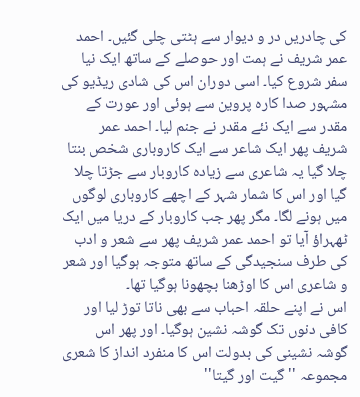کی چادریں در و دیوار سے ہٹتی چلی گئیں۔ احمد عمر شریف نے ہمت اور حوصلے کے ساتھ ایک نیا سفر شروع کیا۔ اسی دوران اس کی شادی ریڈیو کی مشہور صدا کارہ پروین سے ہوئی اور عورت کے مقدر سے ایک نئے مقدر نے جنم لیا۔ احمد عمر شریف پھر ایک شاعر سے ایک کاروباری شخص بنتا چلا گیا یہ شاعری سے زیادہ کاروبار سے جڑتا چلا گیا اور اس کا شمار شہر کے اچھے کاروباری لوگوں میں ہونے لگا۔ مگر پھر جب کاروبار کے دریا میں ایک ٹھہراؤ آیا تو احمد عمر شریف پھر سے شعر و ادب کی طرف سنجیدگی کے ساتھ متوجہ ہوگیا اور شعر و شاعری اس کا اوڑھنا بچھونا ہوگیا تھا۔
اس نے اپنے حلقہ احباب سے بھی ناتا توڑ لیا اور کافی دنوں تک گوشہ نشین ہوگیا۔ اور پھر اس گوشہ نشینی کی بدولت اس کا منفرد انداز کا شعری مجموعہ ''گیت اور گیتا''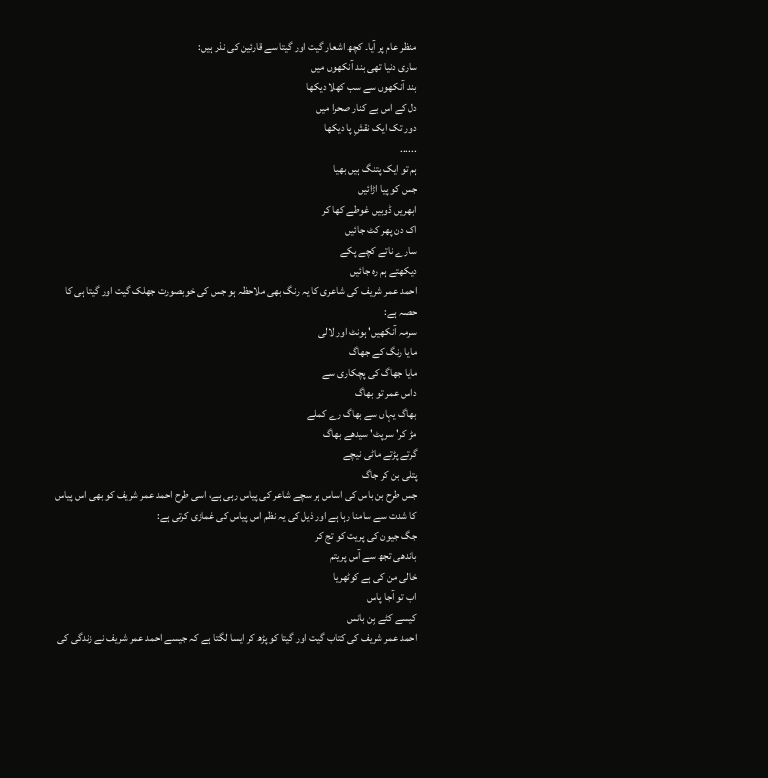منظر عام پر آیا۔ کچھ اشعار گیت اور گیتا سے قارئین کی نذر ہیں:
ساری دنیا تھی بند آنکھوں میں
بند آنکھوں سے سب کھلا دیکھا
دل کے اس بے کنار صحرا میں
دور تک ایک نقشِ پا دیکھا
......
ہم تو ایک پتنگ ہیں بھیا
جس کو پیا اڑائیں
ابھریں ڈوبیں غوطے کھا کر
اک دن پھر کٹ جائیں
سارے ناتے کچے پکے
دیکھتے ہم رہ جائیں
احمد عمر شریف کی شاعری کا یہ رنگ بھی ملاحظہ ہو جس کی خوبصورت جھلک گیت اور گیتا ہی کا حصہ ہے:
سرمہ آنکھیں' ہونٹ اور لالی
مایا رنگ کے جھاگ
مایا جھاگ کی پچکاری سے
داس عمر تو بھاگ
بھاگ یہاں سے بھاگ رے کملے
مڑ کر' سرپٹ' سیدھے بھاگ
گرتے پڑتے ماٹی نیچے
پتلی بن کر جاگ
جس طرح بن باس کی اساس ہر سچے شاعر کی پیاس رہی ہے، اسی طرح احمد عمر شریف کو بھی اس پیاس کا شدت سے سامنا رہا ہے اور ذیل کی یہ نظم اس پیاس کی غمازی کرتی ہے:
جگ جیون کی پریت کو تج کر
باندھی تجھ سے آس پریتم
خالی من کی ہے کوٹھریا
اب تو آجا پاس
کیسے کٹے بِن بانس
احمد عمر شریف کی کتاب گیت اور گیتا کو پڑھ کر ایسا لگتا ہے کہ جیسے احمد عمر شریف نے زندگی کی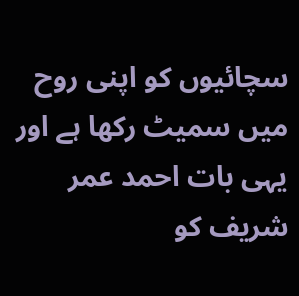سچائیوں کو اپنی روح میں سمیٹ رکھا ہے اور یہی بات احمد عمر شریف کو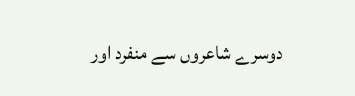دوسرے شاعروں سے منفرد اور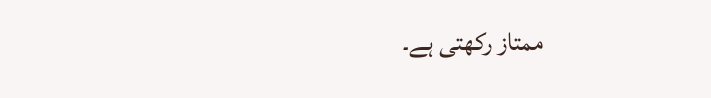ممتاز رکھتی ہے۔